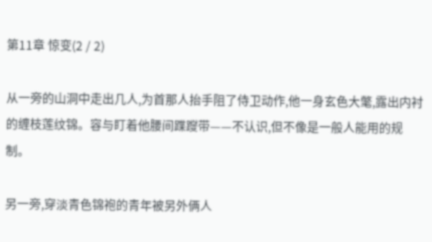第11章 惊变(2 / 2)

从一旁的山洞中走出几人,为首那人抬手阻了侍卫动作,他一身玄色大氅,露出内衬的缠枝莲纹锦。容与盯着他腰间蹀躞带——不认识,但不像是一般人能用的规制。

另一旁,穿淡青色锦袍的青年被另外俩人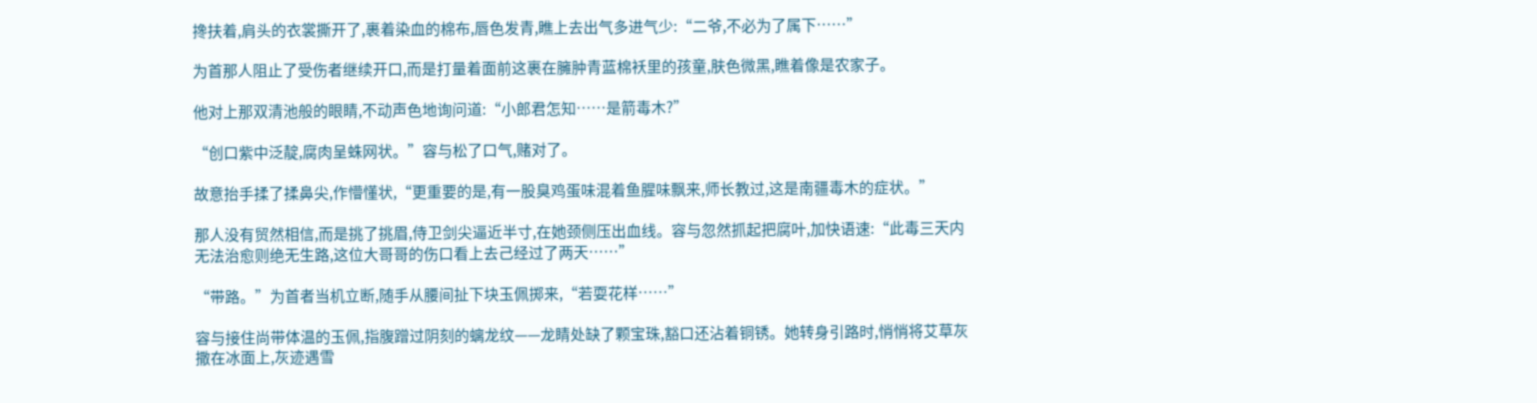搀扶着,肩头的衣裳撕开了,裹着染血的棉布,唇色发青,瞧上去出气多进气少:“二爷,不必为了属下……”

为首那人阻止了受伤者继续开口,而是打量着面前这裹在臃肿青蓝棉袄里的孩童,肤色微黑,瞧着像是农家子。

他对上那双清池般的眼睛,不动声色地询问道:“小郎君怎知……是箭毒木?”

“创口紫中泛靛,腐肉呈蛛网状。”容与松了口气,赌对了。

故意抬手揉了揉鼻尖,作懵懂状,“更重要的是,有一股臭鸡蛋味混着鱼腥味飘来,师长教过,这是南疆毒木的症状。”

那人没有贸然相信,而是挑了挑眉,侍卫剑尖逼近半寸,在她颈侧压出血线。容与忽然抓起把腐叶,加快语速:“此毒三天内无法治愈则绝无生路,这位大哥哥的伤口看上去己经过了两天……”

“带路。”为首者当机立断,随手从腰间扯下块玉佩掷来,“若耍花样……”

容与接住尚带体温的玉佩,指腹蹭过阴刻的螭龙纹——龙睛处缺了颗宝珠,豁口还沾着铜锈。她转身引路时,悄悄将艾草灰撒在冰面上,灰迹遇雪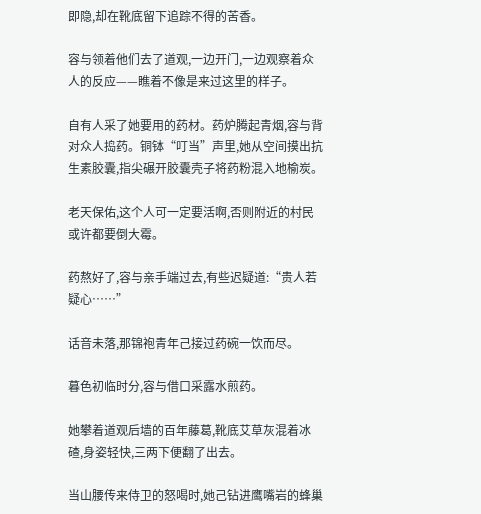即隐,却在靴底留下追踪不得的苦香。

容与领着他们去了道观,一边开门,一边观察着众人的反应——瞧着不像是来过这里的样子。

自有人采了她要用的药材。药炉腾起青烟,容与背对众人捣药。铜钵“叮当”声里,她从空间摸出抗生素胶囊,指尖碾开胶囊壳子将药粉混入地榆炭。

老天保佑,这个人可一定要活啊,否则附近的村民或许都要倒大霉。

药熬好了,容与亲手端过去,有些迟疑道:“贵人若疑心……”

话音未落,那锦袍青年己接过药碗一饮而尽。

暮色初临时分,容与借口采露水煎药。

她攀着道观后墙的百年藤葛,靴底艾草灰混着冰碴,身姿轻快,三两下便翻了出去。

当山腰传来侍卫的怒喝时,她己钻进鹰嘴岩的蜂巢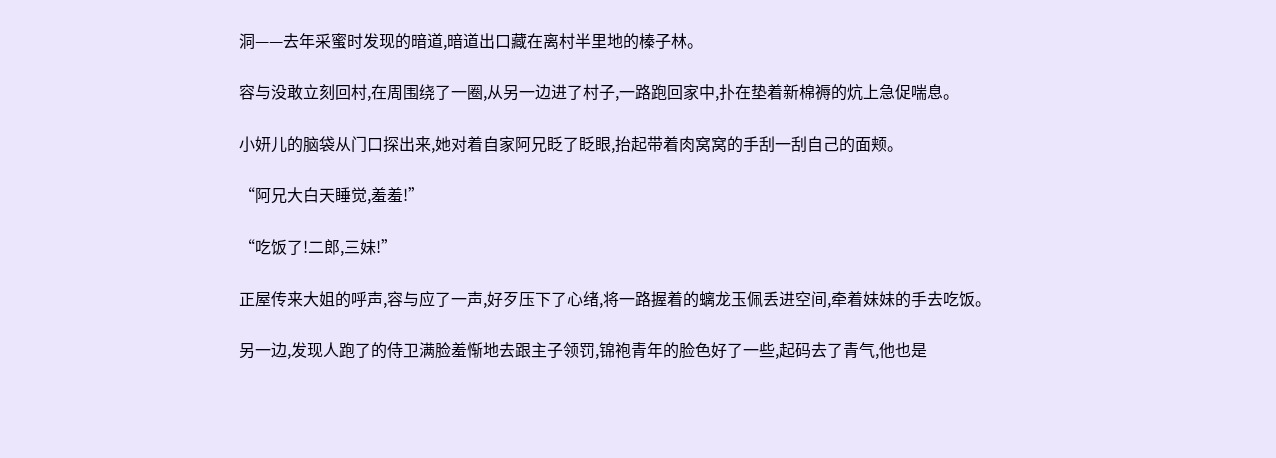洞——去年采蜜时发现的暗道,暗道出口藏在离村半里地的榛子林。

容与没敢立刻回村,在周围绕了一圈,从另一边进了村子,一路跑回家中,扑在垫着新棉褥的炕上急促喘息。

小妍儿的脑袋从门口探出来,她对着自家阿兄眨了眨眼,抬起带着肉窝窝的手刮一刮自己的面颊。

“阿兄大白天睡觉,羞羞!”

“吃饭了!二郎,三妹!”

正屋传来大姐的呼声,容与应了一声,好歹压下了心绪,将一路握着的螭龙玉佩丢进空间,牵着妹妹的手去吃饭。

另一边,发现人跑了的侍卫满脸羞惭地去跟主子领罚,锦袍青年的脸色好了一些,起码去了青气,他也是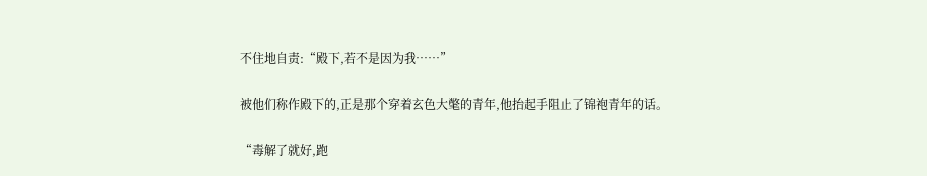不住地自责:“殿下,若不是因为我……”

被他们称作殿下的,正是那个穿着玄色大氅的青年,他抬起手阻止了锦袍青年的话。

“毒解了就好,跑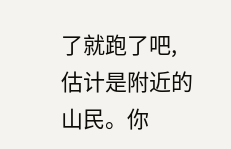了就跑了吧,估计是附近的山民。你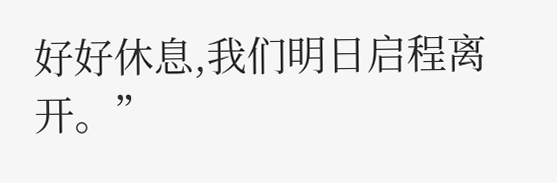好好休息,我们明日启程离开。”